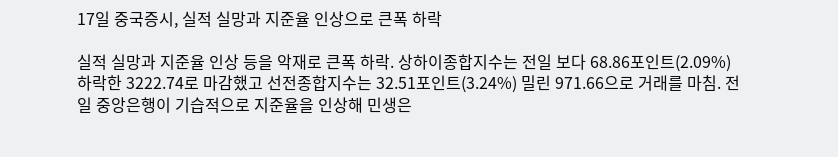17일 중국증시, 실적 실망과 지준율 인상으로 큰폭 하락

실적 실망과 지준율 인상 등을 악재로 큰폭 하락. 상하이종합지수는 전일 보다 68.86포인트(2.09%) 하락한 3222.74로 마감했고 선전종합지수는 32.51포인트(3.24%) 밀린 971.66으로 거래를 마침. 전일 중앙은행이 기습적으로 지준율을 인상해 민생은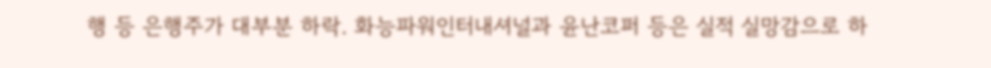행 등 은행주가 대부분 하락. 화능파워인터내셔널과 윤난코퍼 등은 실적 실망감으로 하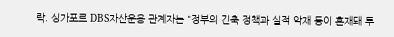락. 싱가포르 DBS자산운용 관계자는 "정부의 긴축 정책과 실적 악재 등이 혼재돼 투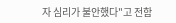자 심리가 불안했다"고 전함